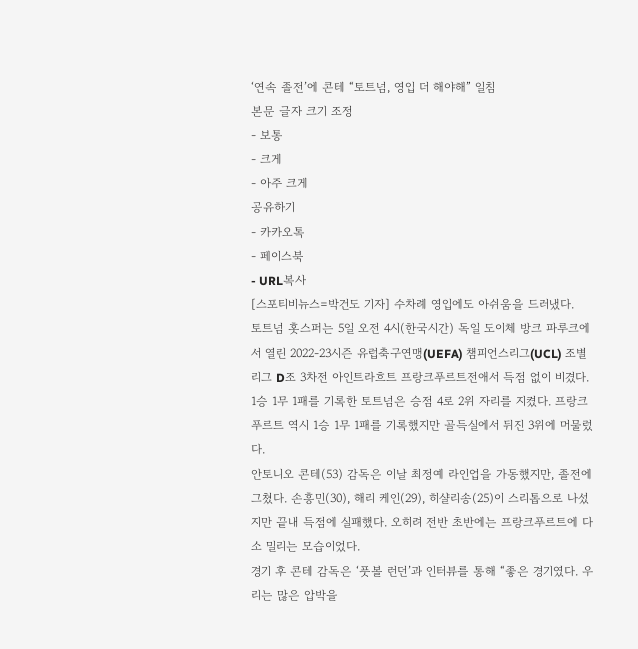‘연속 졸전’에 콘테 “토트넘, 영입 더 해야해” 일침
본문 글자 크기 조정
- 보통
- 크게
- 아주 크게
공유하기
- 카카오톡
- 페이스북
- URL복사
[스포티비뉴스=박건도 기자] 수차례 영입에도 아쉬움을 드러냈다.
토트넘 홋스퍼는 5일 오전 4시(한국시간) 독일 도이체 방크 파루크에서 열린 2022-23시즌 유럽축구연맹(UEFA) 챔피언스리그(UCL) 조별리그 D조 3차전 아인트라흐트 프랑크푸르트전애서 득점 없이 비겼다.
1승 1무 1패를 기록한 토트넘은 승점 4로 2위 자리를 지켰다. 프랑크푸르트 역시 1승 1무 1패를 기록했지만 골득실에서 뒤진 3위에 머물렀다.
안토니오 콘테(53) 감독은 이날 최정예 라인업을 가동했지만, 졸전에 그쳤다. 손흥민(30), 해리 케인(29), 히샬리송(25)이 스리톱으로 나섰지만 끝내 득점에 실패했다. 오히려 전반 초반에는 프랑크푸르트에 다소 밀리는 모습이었다.
경기 후 콘테 감독은 ‘풋볼 런던’과 인터뷰를 통해 “좋은 경기였다. 우리는 많은 압박을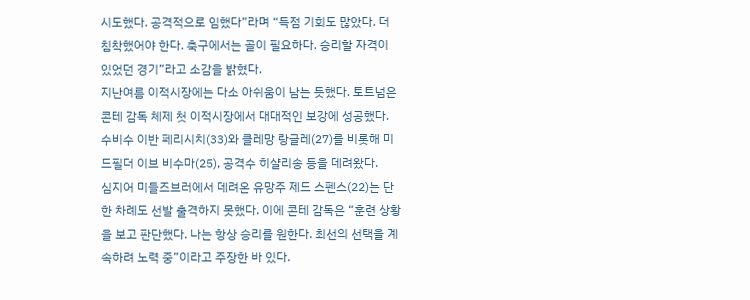시도했다. 공격적으로 임했다”라며 “득점 기회도 많았다. 더 침착했어야 한다. 축구에서는 골이 필요하다. 승리할 자격이 있었던 경기”라고 소감을 밝혔다.
지난여름 이적시장에는 다소 아쉬움이 남는 듯했다. 토트넘은 콘테 감독 체제 첫 이적시장에서 대대적인 보강에 성공했다. 수비수 이반 페리시치(33)와 클레망 랑글레(27)를 비롯해 미드필더 이브 비수마(25), 공격수 히샬리송 등을 데려왔다.
심지어 미들즈브러에서 데려온 유망주 제드 스펜스(22)는 단 한 차례도 선발 출격하지 못했다. 이에 콘테 감독은 “훈련 상황을 보고 판단했다. 나는 항상 승리를 원한다. 최선의 선택을 계속하려 노력 중”이라고 주장한 바 있다.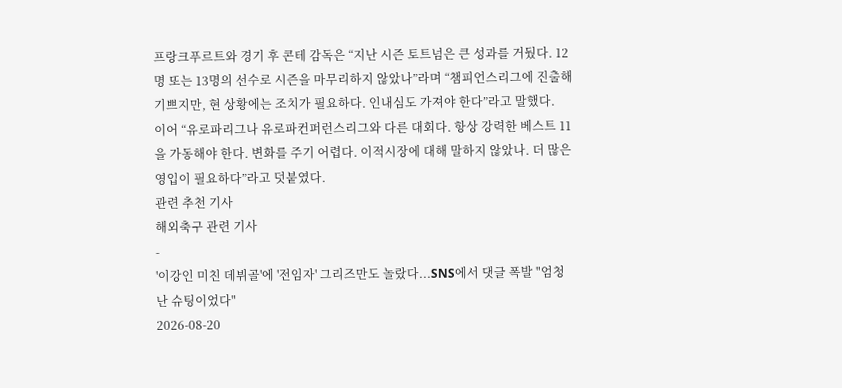프랑크푸르트와 경기 후 콘테 감독은 “지난 시즌 토트넘은 큰 성과를 거뒀다. 12명 또는 13명의 선수로 시즌을 마무리하지 않았나”라며 “챔피언스리그에 진출해 기쁘지만, 현 상황에는 조치가 필요하다. 인내심도 가져야 한다”라고 말했다.
이어 “유로파리그나 유로파컨퍼런스리그와 다른 대회다. 항상 강력한 베스트 11을 가동해야 한다. 변화를 주기 어렵다. 이적시장에 대해 말하지 않았나. 더 많은 영입이 필요하다”라고 덧붙였다.
관련 추천 기사
해외축구 관련 기사
-
'이강인 미친 데뷔골'에 '전임자' 그리즈만도 놀랐다...SNS에서 댓글 폭발 "엄청난 슈팅이었다"
2026-08-20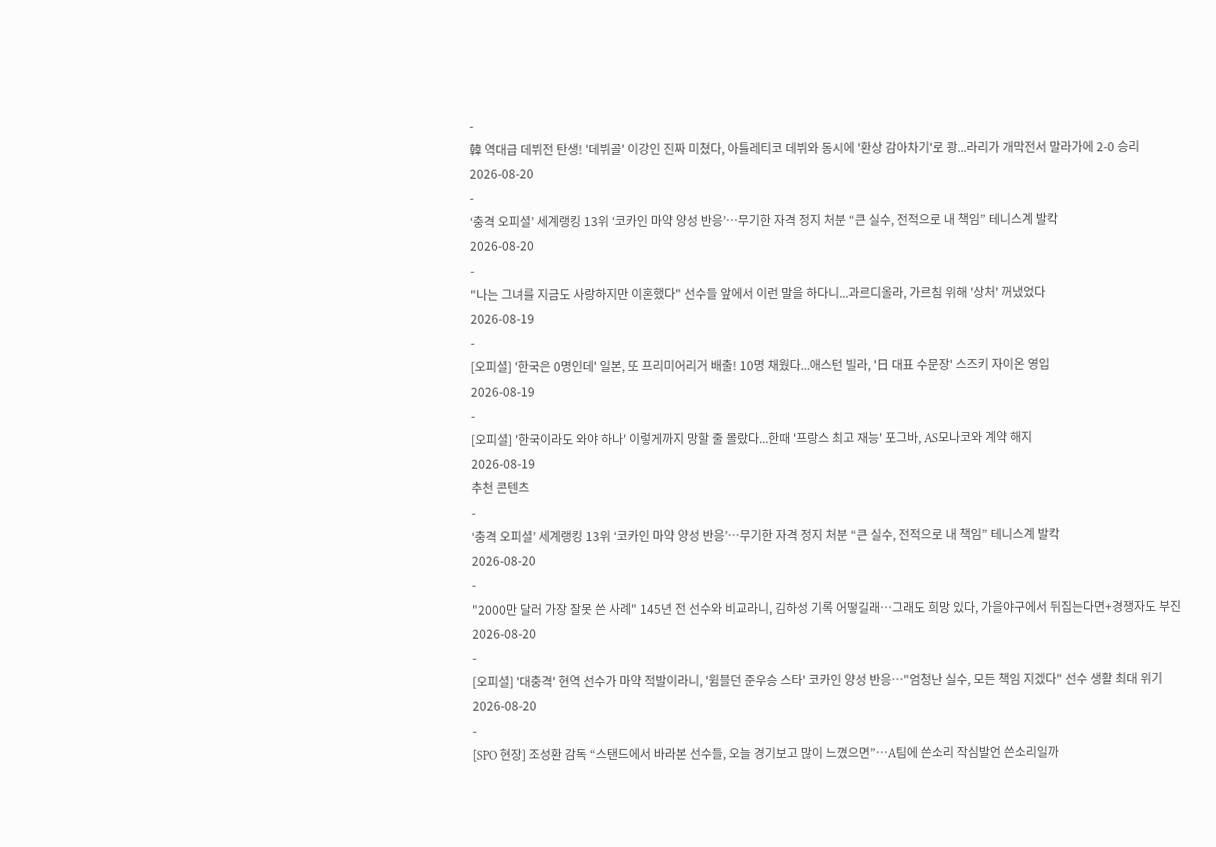-
韓 역대급 데뷔전 탄생! '데뷔골' 이강인 진짜 미쳤다, 아틀레티코 데뷔와 동시에 '환상 감아차기'로 쾅...라리가 개막전서 말라가에 2-0 승리
2026-08-20
-
‘충격 오피셜’ 세계랭킹 13위 ‘코카인 마약 양성 반응’…무기한 자격 정지 처분 “큰 실수, 전적으로 내 책임” 테니스계 발칵
2026-08-20
-
"나는 그녀를 지금도 사랑하지만 이혼했다" 선수들 앞에서 이런 말을 하다니...과르디올라, 가르침 위해 '상처' 꺼냈었다
2026-08-19
-
[오피셜] '한국은 0명인데' 일본, 또 프리미어리거 배출! 10명 채웠다...애스턴 빌라, '日 대표 수문장' 스즈키 자이온 영입
2026-08-19
-
[오피셜] '한국이라도 와야 하나' 이렇게까지 망할 줄 몰랐다...한때 '프랑스 최고 재능' 포그바, AS모나코와 계약 해지
2026-08-19
추천 콘텐츠
-
‘충격 오피셜’ 세계랭킹 13위 ‘코카인 마약 양성 반응’…무기한 자격 정지 처분 “큰 실수, 전적으로 내 책임” 테니스계 발칵
2026-08-20
-
"2000만 달러 가장 잘못 쓴 사례" 145년 전 선수와 비교라니, 김하성 기록 어떻길래…그래도 희망 있다, 가을야구에서 뒤집는다면+경쟁자도 부진
2026-08-20
-
[오피셜] '대충격' 현역 선수가 마약 적발이라니, '윔블던 준우승 스타' 코카인 양성 반응…"엄청난 실수, 모든 책임 지겠다" 선수 생활 최대 위기
2026-08-20
-
[SPO 현장] 조성환 감독 “스탠드에서 바라본 선수들, 오늘 경기보고 많이 느꼈으면”…A팀에 쓴소리 작심발언 쓴소리일까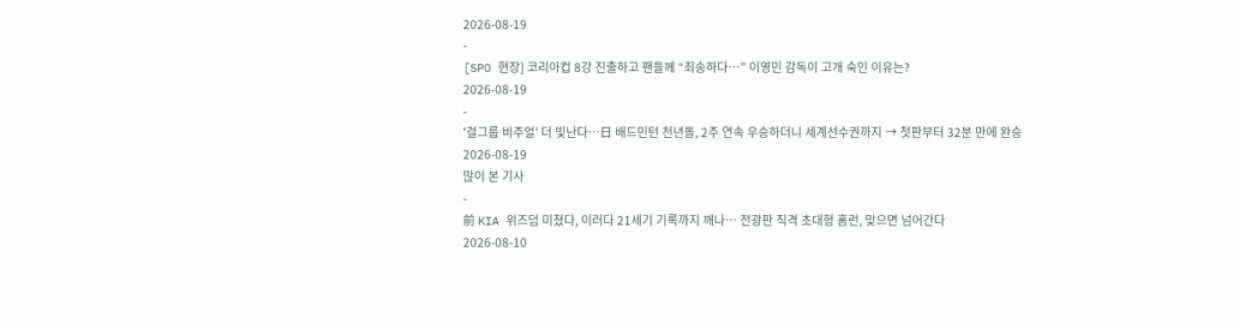2026-08-19
-
[SPO 현장] 코리아컵 8강 진출하고 팬들께 “죄송하다…” 이영민 감독이 고개 숙인 이유는?
2026-08-19
-
'걸그룹 비주얼' 더 빛난다…日 배드민턴 천년돌, 2주 연속 우승하더니 세계선수권까지 → 첫판부터 32분 만에 완승
2026-08-19
많이 본 기사
-
前 KIA 위즈덤 미쳤다, 이러다 21세기 기록까지 깨나… 전광판 직격 초대형 홈런, 맞으면 넘어간다
2026-08-10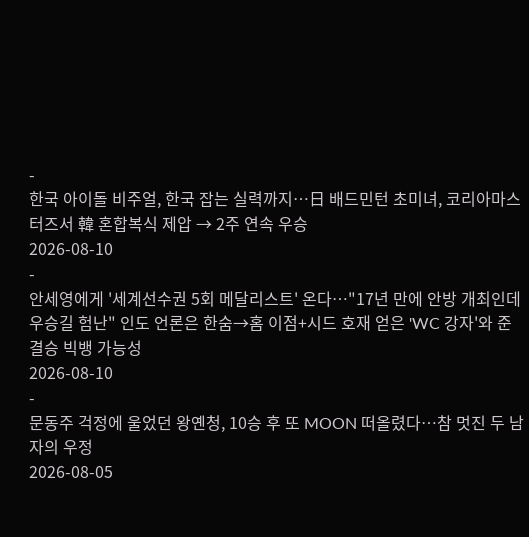-
한국 아이돌 비주얼, 한국 잡는 실력까지…日 배드민턴 초미녀, 코리아마스터즈서 韓 혼합복식 제압 → 2주 연속 우승
2026-08-10
-
안세영에게 '세계선수권 5회 메달리스트' 온다…"17년 만에 안방 개최인데 우승길 험난" 인도 언론은 한숨→홈 이점+시드 호재 얻은 'WC 강자'와 준결승 빅뱅 가능성
2026-08-10
-
문동주 걱정에 울었던 왕옌청, 10승 후 또 MOON 떠올렸다…참 멋진 두 남자의 우정
2026-08-05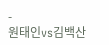-
원태인vs김백산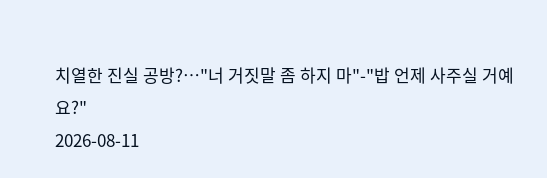치열한 진실 공방?…"너 거짓말 좀 하지 마"-"밥 언제 사주실 거예요?"
2026-08-11